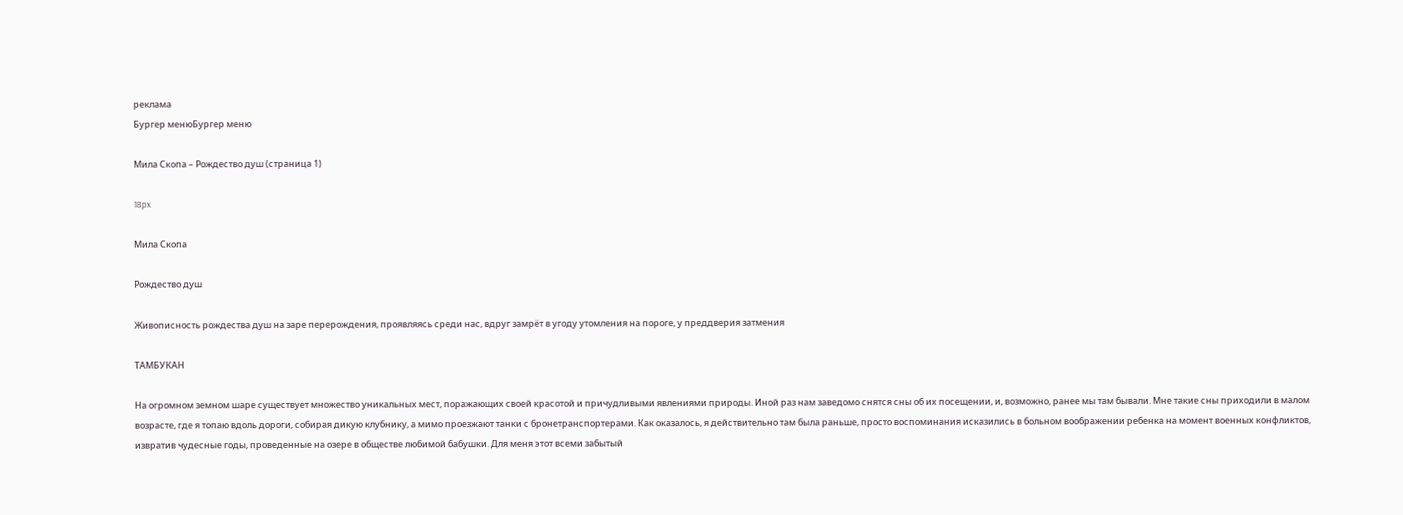реклама
Бургер менюБургер меню

Мила Скопа – Рождество душ (страница 1)

18px

Мила Скопа

Рождество душ

Живописность рождества душ на заре перерождения, проявляясь среди нас, вдруг замрёт в угоду утомления на пороге, у преддверия затмения

ТАМБУКАН

На огромном земном шаре существует множество уникальных мест, поражающих своей красотой и причудливыми явлениями природы. Иной раз нам заведомо снятся сны об их посещении, и, возможно, ранее мы там бывали. Мне такие сны приходили в малом возрасте, где я топаю вдоль дороги, собирая дикую клубнику, а мимо проезжают танки с бронетранспортерами. Как оказалось, я действительно там была раньше, просто воспоминания исказились в больном воображении ребенка на момент военных конфликтов, извратив чудесные годы, проведенные на озере в обществе любимой бабушки. Для меня этот всеми забытый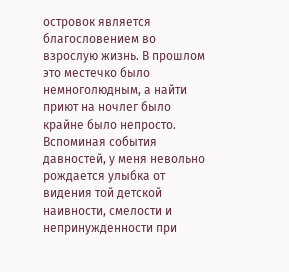островок является благословением во взрослую жизнь. В прошлом это местечко было немноголюдным, а найти приют на ночлег было крайне было непросто. Вспоминая события давностей, у меня невольно рождается улыбка от видения той детской наивности, смелости и непринужденности при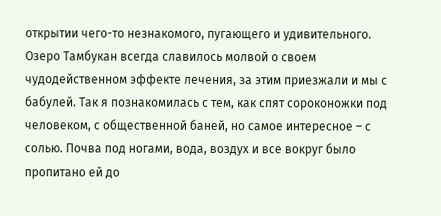открытии чего-то незнакомого, пугающего и удивительного. Озеро Тамбукан всегда славилось молвой о своем чудодейственном эффекте лечения, за этим приезжали и мы с бабулей. Так я познакомилась с тем, как спят сороконожки под человеком, с общественной баней, но самое интересное – с солью. Почва под ногами, вода, воздух и все вокруг было пропитано ей до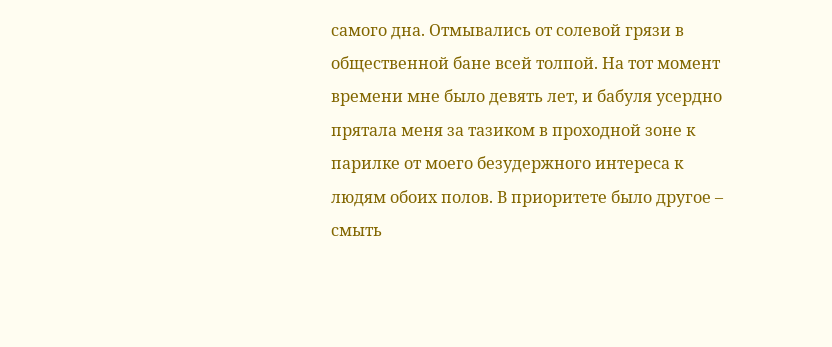самого дна. Отмывались от солевой грязи в общественной бане всей толпой. На тот момент времени мне было девять лет, и бабуля усердно прятала меня за тазиком в проходной зоне к парилке от моего безудержного интереса к людям обоих полов. В приоритете было другое – смыть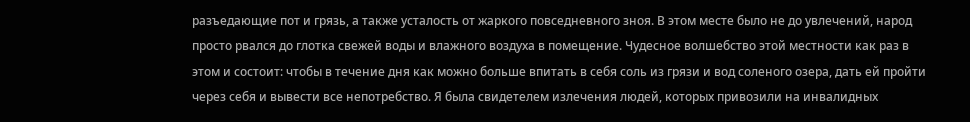разъедающие пот и грязь, а также усталость от жаркого повседневного зноя. В этом месте было не до увлечений, народ просто рвался до глотка свежей воды и влажного воздуха в помещение. Чудесное волшебство этой местности как раз в этом и состоит: чтобы в течение дня как можно больше впитать в себя соль из грязи и вод соленого озера, дать ей пройти через себя и вывести все непотребство. Я была свидетелем излечения людей, которых привозили на инвалидных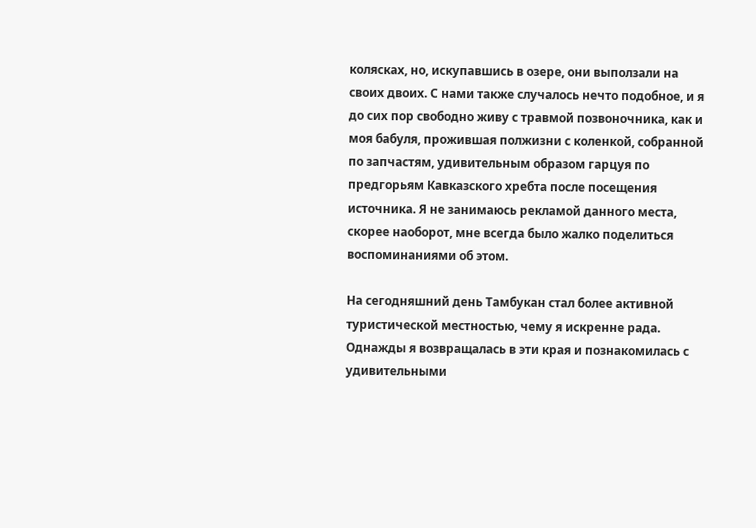колясках, но, искупавшись в озере, они выползали на своих двоих. С нами также случалось нечто подобное, и я до сих пор свободно живу с травмой позвоночника, как и моя бабуля, прожившая полжизни с коленкой, собранной по запчастям, удивительным образом гарцуя по предгорьям Кавказского хребта после посещения источника. Я не занимаюсь рекламой данного места, скорее наоборот, мне всегда было жалко поделиться воспоминаниями об этом.

На сегодняшний день Тамбукан стал более активной туристической местностью, чему я искренне рада. Однажды я возвращалась в эти края и познакомилась с удивительными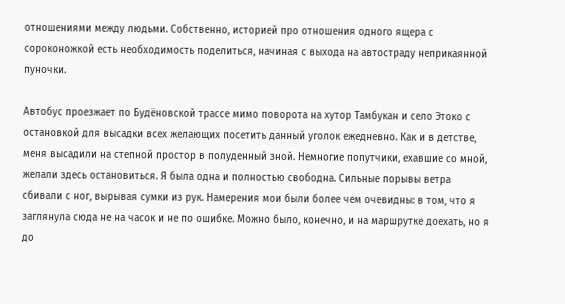отношениями между людьми. Собственно, историей про отношения одного ящера с сороконожкой есть необходимость поделиться, начиная с выхода на автостраду неприкаянной пуночки.

Автобус проезжает по Будёновской трассе мимо поворота на хутор Тамбукан и село Этоко с остановкой для высадки всех желающих посетить данный уголок ежедневно. Как и в детстве, меня высадили на степной простор в полуденный зной. Немногие попутчики, ехавшие со мной, желали здесь остановиться. Я была одна и полностью свободна. Сильные порывы ветра сбивали с ног, вырывая сумки из рук. Намерения мои были более чем очевидны: в том, что я заглянула сюда не на часок и не по ошибке. Можно было, конечно, и на маршрутке доехать, но я до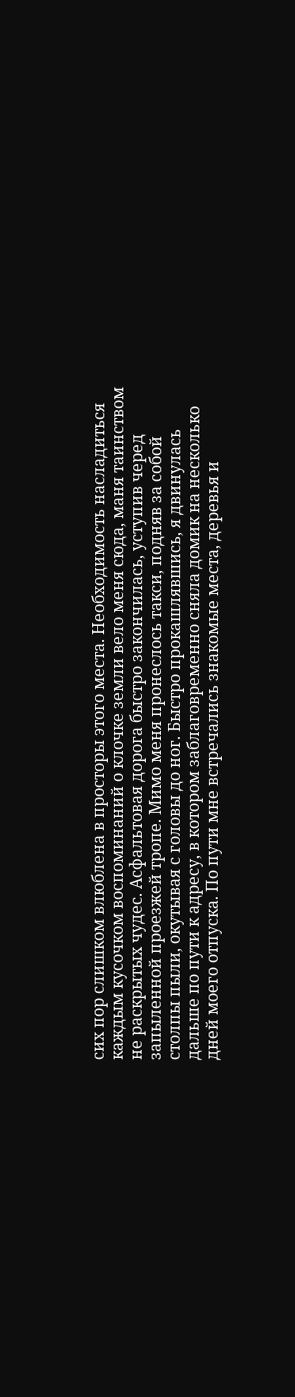сих пор слишком влюблена в просторы этого места. Необходимость насладиться каждым кусочком воспоминаний о клочке земли вело меня сюда, маня таинством не раскрытых чудес. Асфальтовая дорога быстро закончилась, уступив черед запыленной проезжей тропе. Мимо меня пронеслось такси, подняв за собой столпы пыли, окутывая с головы до ног. Быстро прокашлявшись, я двинулась дальше по пути к адресу, в котором заблаговременно сняла домик на несколько дней моего отпуска. По пути мне встречались знакомые места, деревья и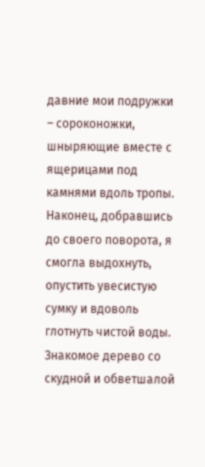давние мои подружки – сороконожки, шныряющие вместе с ящерицами под камнями вдоль тропы. Наконец, добравшись до своего поворота, я смогла выдохнуть, опустить увесистую сумку и вдоволь глотнуть чистой воды. Знакомое дерево со скудной и обветшалой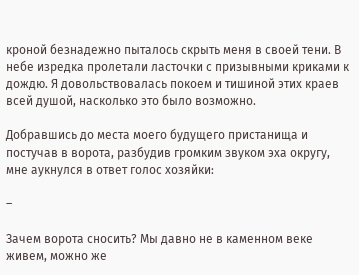кроной безнадежно пыталось скрыть меня в своей тени. В небе изредка пролетали ласточки с призывными криками к дождю. Я довольствовалась покоем и тишиной этих краев всей душой, насколько это было возможно.

Добравшись до места моего будущего пристанища и постучав в ворота, разбудив громким звуком эха округу, мне аукнулся в ответ голос хозяйки:

–

Зачем ворота сносить? Мы давно не в каменном веке живем, можно же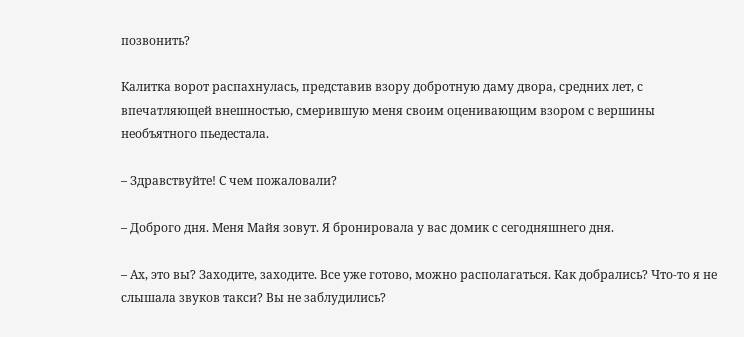позвонить?

Калитка ворот распахнулась, представив взору добротную даму двора, средних лет, с впечатляющей внешностью, смерившую меня своим оценивающим взором с вершины необъятного пьедестала.

– Здравствуйте! С чем пожаловали?

– Доброго дня. Меня Майя зовут. Я бронировала у вас домик с сегодняшнего дня.

– Ах, это вы? Заходите, заходите. Все уже готово, можно располагаться. Как добрались? Что-то я не слышала звуков такси? Вы не заблудились?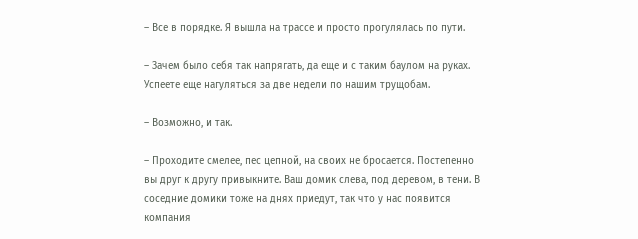– Все в порядке. Я вышла на трассе и просто прогулялась по пути.

– Зачем было себя так напрягать, да еще и с таким баулом на руках. Успеете еще нагуляться за две недели по нашим трущобам.

– Возможно, и так.

– Проходите смелее, пес цепной, на своих не бросается. Постепенно вы друг к другу привыкните. Ваш домик слева, под деревом, в тени. В соседние домики тоже на днях приедут, так что у нас появится компания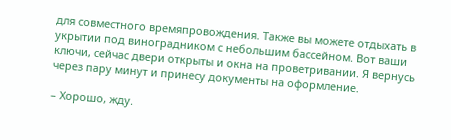для совместного времяпровождения. Также вы можете отдыхать в укрытии под виноградником с небольшим бассейном. Вот ваши ключи, сейчас двери открыты и окна на проветривании. Я вернусь через пару минут и принесу документы на оформление.

– Хорошо, жду.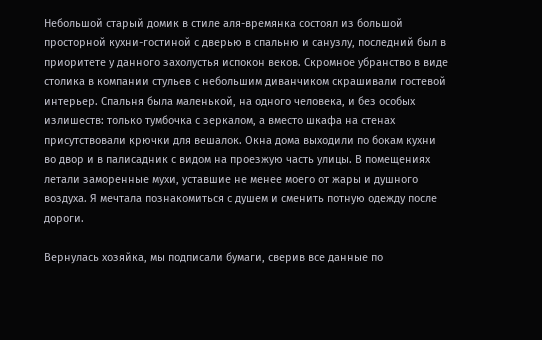Небольшой старый домик в стиле аля-времянка состоял из большой просторной кухни-гостиной с дверью в спальню и санузлу, последний был в приоритете у данного захолустья испокон веков. Скромное убранство в виде столика в компании стульев с небольшим диванчиком скрашивали гостевой интерьер. Спальня была маленькой, на одного человека, и без особых излишеств: только тумбочка с зеркалом, а вместо шкафа на стенах присутствовали крючки для вешалок. Окна дома выходили по бокам кухни во двор и в палисадник с видом на проезжую часть улицы. В помещениях летали заморенные мухи, уставшие не менее моего от жары и душного воздуха. Я мечтала познакомиться с душем и сменить потную одежду после дороги.

Вернулась хозяйка, мы подписали бумаги, сверив все данные по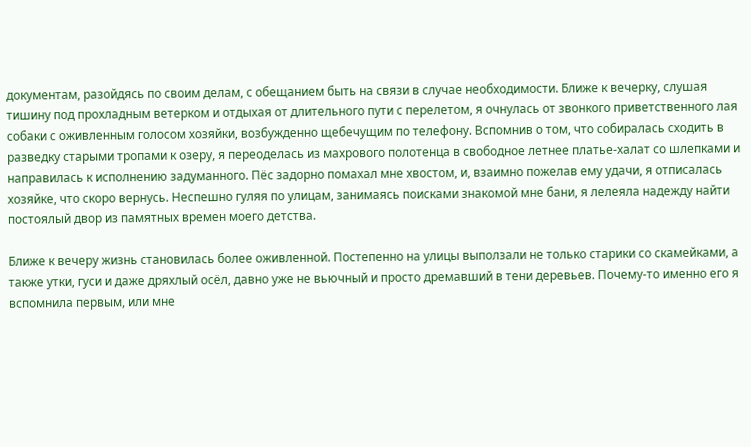документам, разойдясь по своим делам, с обещанием быть на связи в случае необходимости. Ближе к вечерку, слушая тишину под прохладным ветерком и отдыхая от длительного пути с перелетом, я очнулась от звонкого приветственного лая собаки с оживленным голосом хозяйки, возбужденно щебечущим по телефону. Вспомнив о том, что собиралась сходить в разведку старыми тропами к озеру, я переоделась из махрового полотенца в свободное летнее платье-халат со шлепками и направилась к исполнению задуманного. Пёс задорно помахал мне хвостом, и, взаимно пожелав ему удачи, я отписалась хозяйке, что скоро вернусь. Неспешно гуляя по улицам, занимаясь поисками знакомой мне бани, я лелеяла надежду найти постоялый двор из памятных времен моего детства.

Ближе к вечеру жизнь становилась более оживленной. Постепенно на улицы выползали не только старики со скамейками, а также утки, гуси и даже дряхлый осёл, давно уже не вьючный и просто дремавший в тени деревьев. Почему-то именно его я вспомнила первым, или мне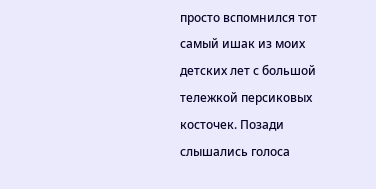просто вспомнился тот самый ишак из моих детских лет с большой тележкой персиковых косточек. Позади слышались голоса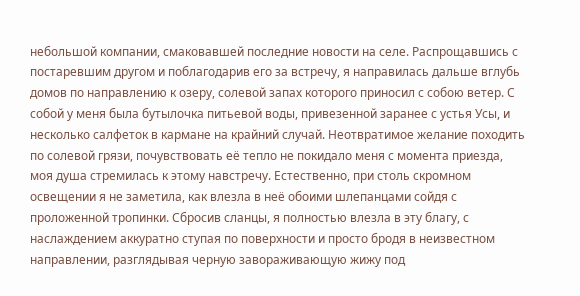небольшой компании, смаковавшей последние новости на селе. Распрощавшись с постаревшим другом и поблагодарив его за встречу, я направилась дальше вглубь домов по направлению к озеру, солевой запах которого приносил с собою ветер. С собой у меня была бутылочка питьевой воды, привезенной заранее с устья Усы, и несколько салфеток в кармане на крайний случай. Неотвратимое желание походить по солевой грязи, почувствовать её тепло не покидало меня с момента приезда, моя душа стремилась к этому навстречу. Естественно, при столь скромном освещении я не заметила, как влезла в неё обоими шлепанцами сойдя с проложенной тропинки. Сбросив сланцы, я полностью влезла в эту благу, с наслаждением аккуратно ступая по поверхности и просто бродя в неизвестном направлении, разглядывая черную завораживающую жижу под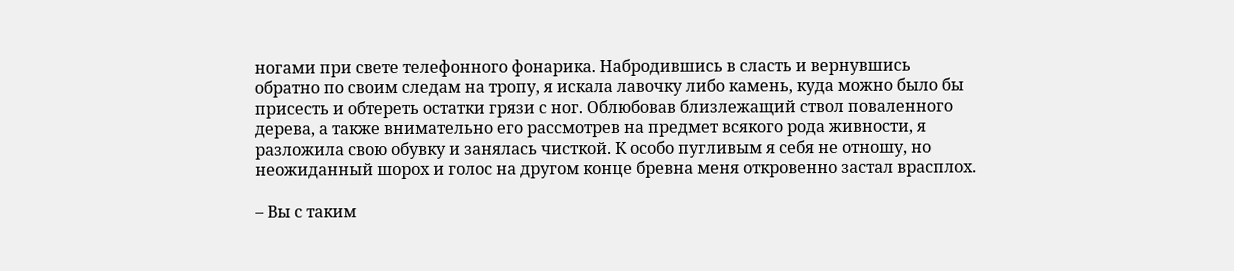ногами при свете телефонного фонарика. Набродившись в сласть и вернувшись обратно по своим следам на тропу, я искала лавочку либо камень, куда можно было бы присесть и обтереть остатки грязи с ног. Облюбовав близлежащий ствол поваленного дерева, а также внимательно его рассмотрев на предмет всякого рода живности, я разложила свою обувку и занялась чисткой. К особо пугливым я себя не отношу, но неожиданный шорох и голос на другом конце бревна меня откровенно застал врасплох.

– Вы с таким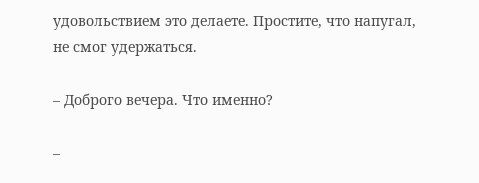удовольствием это делаете. Простите, что напугал, не смог удержаться.

– Доброго вечера. Что именно?

–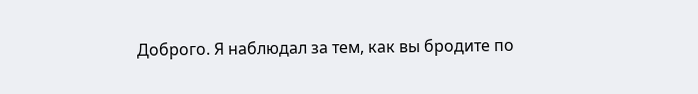Доброго. Я наблюдал за тем, как вы бродите по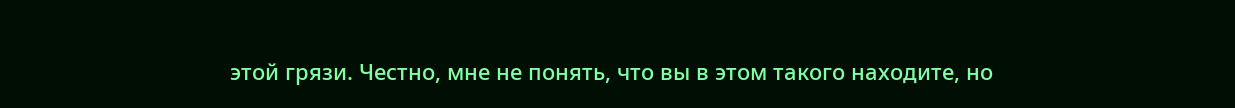этой грязи. Честно, мне не понять, что вы в этом такого находите, но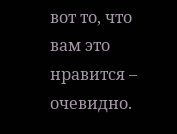вот то, что вам это нравится – очевидно.